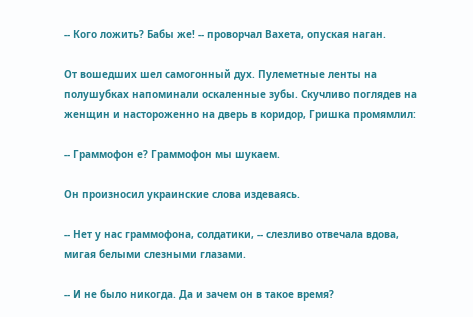-- Кого ложить? Бабы же! -- проворчал Вахета, опуская наган.

От вошедших шел самогонный дух. Пулеметные ленты на полушубках напоминали оскаленные зубы. Скучливо поглядев на женщин и настороженно на дверь в коридор, Гришка промямлил:

-- Граммофон е? Граммофон мы шукаем.

Он произносил украинские слова издеваясь.

-- Нет у нас граммофона, солдатики, -- слезливо отвечала вдова, мигая белыми слезными глазами.

-- И не было никогда. Да и зачем он в такое время?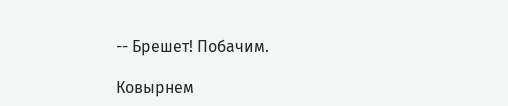-- Брешет! Побачим.

Ковырнем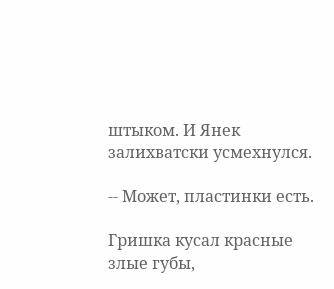штыком. И Янек залихватски усмехнулся.

-- Может, пластинки есть.

Гришка кусал красные злые губы,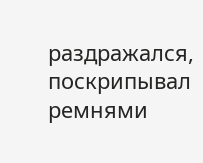раздражался, поскрипывал ремнями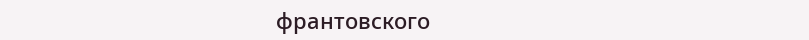франтовского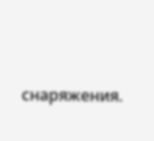снаряжения.